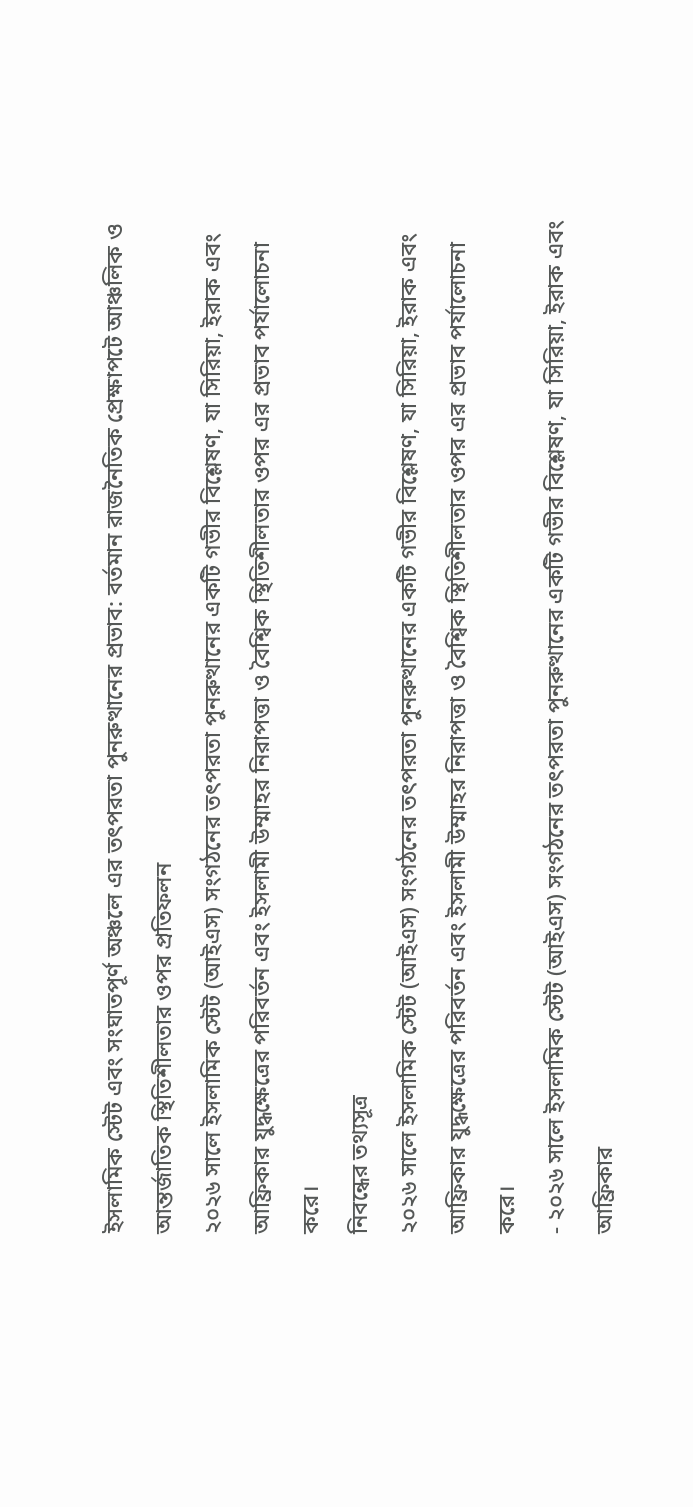ইসলামিক স্টেট এবং সংঘাতপূর্ণ অঞ্চলে এর তৎপরতা পুনরুত্থানের প্রভাব: বর্তমান রাজনৈতিক প্রেক্ষাপটে আঞ্চলিক ও আন্তর্জাতিক স্থিতিশীলতার ওপর প্রতিফলন
২০২৬ সালে ইসলামিক স্টেট (আইএস) সংগঠনের তৎপরতা পুনরুত্থানের একটি গভীর বিশ্লেষণ, যা সিরিয়া, ইরাক এবং আফ্রিকার যুদ্ধক্ষেত্রের পরিবর্তন এবং ইসলামী উম্মাহর নিরাপত্তা ও বৈশ্বিক স্থিতিশীলতার ওপর এর প্রভাব পর্যালোচনা করে।
নিবন্ধের তথ্যসূত্র
২০২৬ সালে ইসলামিক স্টেট (আইএস) সংগঠনের তৎপরতা পুনরুত্থানের একটি গভীর বিশ্লেষণ, যা সিরিয়া, ইরাক এবং আফ্রিকার যুদ্ধক্ষেত্রের পরিবর্তন এবং ইসলামী উম্মাহর নিরাপত্তা ও বৈশ্বিক স্থিতিশীলতার ওপর এর প্রভাব পর্যালোচনা করে।
- ২০২৬ সালে ইসলামিক স্টেট (আইএস) সংগঠনের তৎপরতা পুনরুত্থানের একটি গভীর বিশ্লেষণ, যা সিরিয়া, ইরাক এবং আফ্রিকার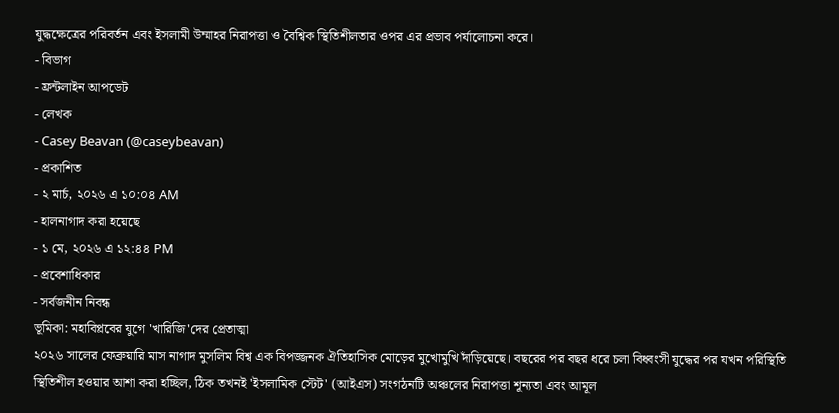যুদ্ধক্ষেত্রের পরিবর্তন এবং ইসলামী উম্মাহর নিরাপত্তা ও বৈশ্বিক স্থিতিশীলতার ওপর এর প্রভাব পর্যালোচনা করে।
- বিভাগ
- ফ্রন্টলাইন আপডেট
- লেখক
- Casey Beavan (@caseybeavan)
- প্রকাশিত
- ২ মার্চ, ২০২৬ এ ১০:০৪ AM
- হালনাগাদ করা হয়েছে
- ১ মে, ২০২৬ এ ১২:৪৪ PM
- প্রবেশাধিকার
- সর্বজনীন নিবন্ধ
ভূমিকা: মহাবিপ্লবের যুগে 'খারিজি'দের প্রেতাত্মা
২০২৬ সালের ফেব্রুয়ারি মাস নাগাদ মুসলিম বিশ্ব এক বিপজ্জনক ঐতিহাসিক মোড়ের মুখোমুখি দাঁড়িয়েছে। বছরের পর বছর ধরে চলা বিধ্বংসী যুদ্ধের পর যখন পরিস্থিতি স্থিতিশীল হওয়ার আশা করা হচ্ছিল, ঠিক তখনই 'ইসলামিক স্টেট' (আইএস) সংগঠনটি অঞ্চলের নিরাপত্তা শূন্যতা এবং আমূল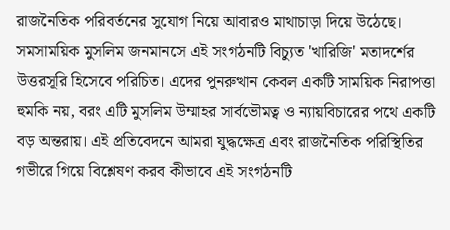রাজনৈতিক পরিবর্তনের সুযোগ নিয়ে আবারও মাথাচাড়া দিয়ে উঠেছে। সমসাময়িক মুসলিম জনমানসে এই সংগঠনটি বিচ্যুত 'খারিজি' মতাদর্শের উত্তরসূরি হিসেবে পরিচিত। এদের পুনরুত্থান কেবল একটি সাময়িক নিরাপত্তা হুমকি নয়, বরং এটি মুসলিম উম্মাহর সার্বভৌমত্ব ও ন্যায়বিচারের পথে একটি বড় অন্তরায়। এই প্রতিবেদনে আমরা যুদ্ধক্ষেত্র এবং রাজনৈতিক পরিস্থিতির গভীরে গিয়ে বিশ্লেষণ করব কীভাবে এই সংগঠনটি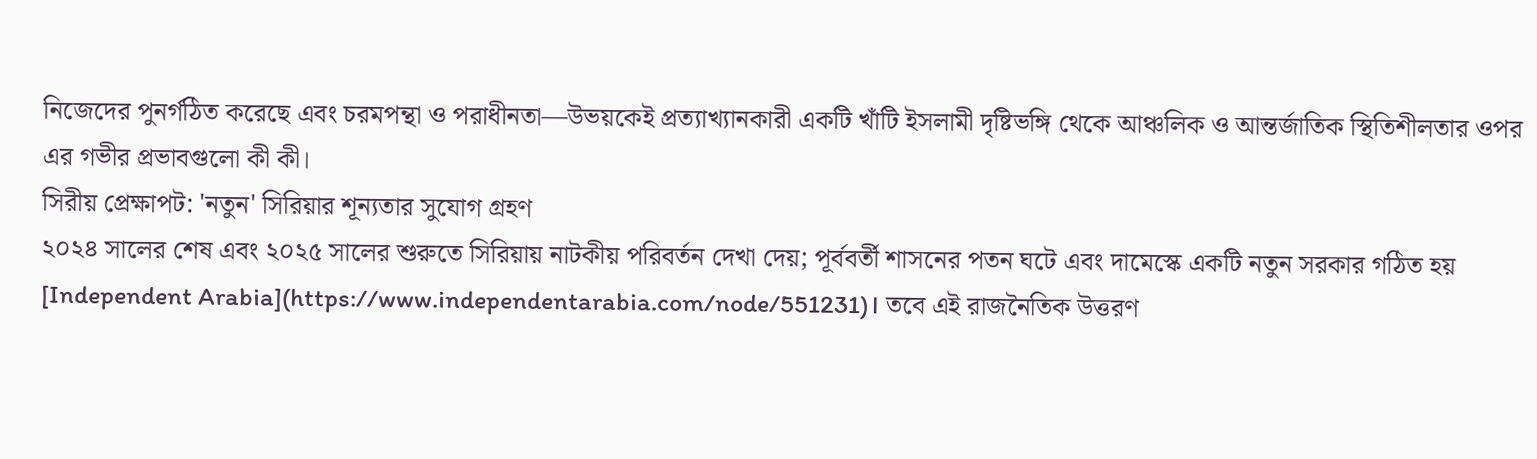নিজেদের পুনর্গঠিত করেছে এবং চরমপন্থা ও পরাধীনতা—উভয়কেই প্রত্যাখ্যানকারী একটি খাঁটি ইসলামী দৃষ্টিভঙ্গি থেকে আঞ্চলিক ও আন্তর্জাতিক স্থিতিশীলতার ওপর এর গভীর প্রভাবগুলো কী কী।
সিরীয় প্রেক্ষাপট: 'নতুন' সিরিয়ার শূন্যতার সুযোগ গ্রহণ
২০২৪ সালের শেষ এবং ২০২৫ সালের শুরুতে সিরিয়ায় নাটকীয় পরিবর্তন দেখা দেয়; পূর্ববর্তী শাসনের পতন ঘটে এবং দামেস্কে একটি নতুন সরকার গঠিত হয় [Independent Arabia](https://www.independentarabia.com/node/551231)। তবে এই রাজনৈতিক উত্তরণ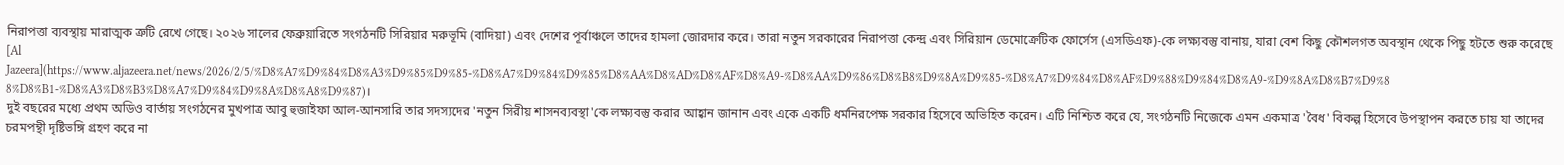নিরাপত্তা ব্যবস্থায় মারাত্মক ত্রুটি রেখে গেছে। ২০২৬ সালের ফেব্রুয়ারিতে সংগঠনটি সিরিয়ার মরুভূমি (বাদিয়া) এবং দেশের পূর্বাঞ্চলে তাদের হামলা জোরদার করে। তারা নতুন সরকারের নিরাপত্তা কেন্দ্র এবং সিরিয়ান ডেমোক্রেটিক ফোর্সেস (এসডিএফ)-কে লক্ষ্যবস্তু বানায়, যারা বেশ কিছু কৌশলগত অবস্থান থেকে পিছু হটতে শুরু করেছে [Al Jazeera](https://www.aljazeera.net/news/2026/2/5/%D8%A7%D9%84%D8%A3%D9%85%D9%85-%D8%A7%D9%84%D9%85%D8%AA%D8%AD%D8%AF%D8%A9-%D8%AA%D9%86%D8%B8%D9%8A%D9%85-%D8%A7%D9%84%D8%AF%D9%88%D9%84%D8%A9-%D9%8A%D8%B7%D9%88%D8%B1-%D8%A3%D8%B3%D8%A7%D9%84%D9%8A%D8%A8%D9%87)।
দুই বছরের মধ্যে প্রথম অডিও বার্তায় সংগঠনের মুখপাত্র আবু হুজাইফা আল-আনসারি তার সদস্যদের 'নতুন সিরীয় শাসনব্যবস্থা'কে লক্ষ্যবস্তু করার আহ্বান জানান এবং একে একটি ধর্মনিরপেক্ষ সরকার হিসেবে অভিহিত করেন। এটি নিশ্চিত করে যে, সংগঠনটি নিজেকে এমন একমাত্র 'বৈধ' বিকল্প হিসেবে উপস্থাপন করতে চায় যা তাদের চরমপন্থী দৃষ্টিভঙ্গি গ্রহণ করে না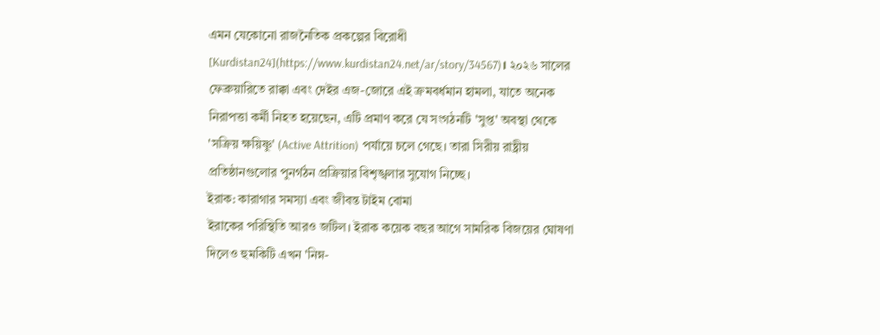এমন যেকোনো রাজনৈতিক প্রকল্পের বিরোধী [Kurdistan24](https://www.kurdistan24.net/ar/story/34567)। ২০২৬ সালের ফেব্রুয়ারিতে রাক্কা এবং দেইর এজ-জোরে এই ক্রমবর্ধমান হামলা, যাতে অনেক নিরাপত্তা কর্মী নিহত হয়েছেন, এটি প্রমাণ করে যে সংগঠনটি 'সুপ্ত' অবস্থা থেকে 'সক্রিয় ক্ষয়িষ্ণু' (Active Attrition) পর্যায়ে চলে গেছে। তারা সিরীয় রাষ্ট্রীয় প্রতিষ্ঠানগুলোর পুনর্গঠন প্রক্রিয়ার বিশৃঙ্খলার সুযোগ নিচ্ছে।
ইরাক: কারাগার সমস্যা এবং জীবন্ত টাইম বোমা
ইরাকের পরিস্থিতি আরও জটিল। ইরাক কয়েক বছর আগে সামরিক বিজয়ের ঘোষণা দিলেও হুমকিটি এখন 'নিম্ন-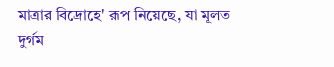মাত্রার বিদ্রোহে' রূপ নিয়েছে, যা মূলত দুর্গম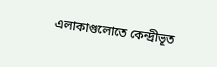এলাকাগুলোতে কেন্দ্রীভূত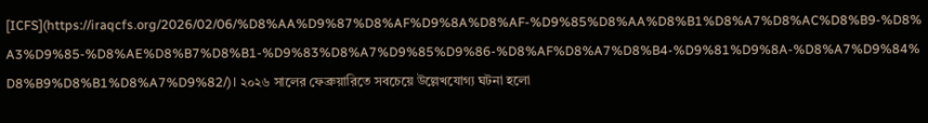[ICFS](https://iraqcfs.org/2026/02/06/%D8%AA%D9%87%D8%AF%D9%8A%D8%AF-%D9%85%D8%AA%D8%B1%D8%A7%D8%AC%D8%B9-%D8%A3%D9%85-%D8%AE%D8%B7%D8%B1-%D9%83%D8%A7%D9%85%D9%86-%D8%AF%D8%A7%D8%B4-%D9%81%D9%8A-%D8%A7%D9%84%D8%B9%D8%B1%D8%A7%D9%82/)। ২০২৬ সালের ফেব্রুয়ারিতে সবচেয়ে উল্লেখযোগ্য ঘটনা হলো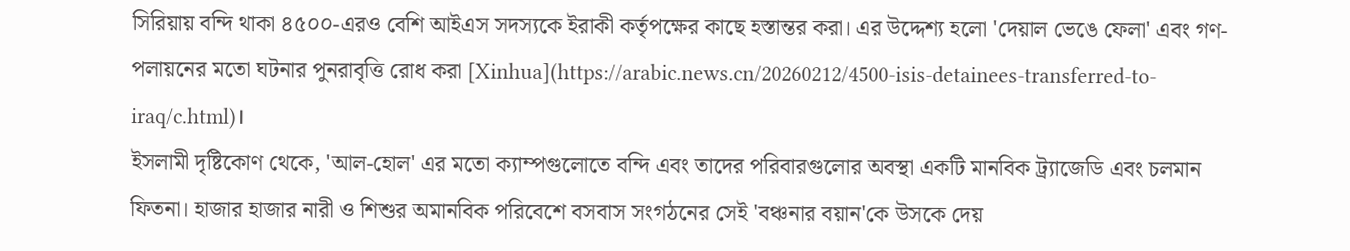সিরিয়ায় বন্দি থাকা ৪৫০০-এরও বেশি আইএস সদস্যকে ইরাকী কর্তৃপক্ষের কাছে হস্তান্তর করা। এর উদ্দেশ্য হলো 'দেয়াল ভেঙে ফেলা' এবং গণ-পলায়নের মতো ঘটনার পুনরাবৃত্তি রোধ করা [Xinhua](https://arabic.news.cn/20260212/4500-isis-detainees-transferred-to-iraq/c.html)।
ইসলামী দৃষ্টিকোণ থেকে, 'আল-হোল' এর মতো ক্যাম্পগুলোতে বন্দি এবং তাদের পরিবারগুলোর অবস্থা একটি মানবিক ট্র্যাজেডি এবং চলমান ফিতনা। হাজার হাজার নারী ও শিশুর অমানবিক পরিবেশে বসবাস সংগঠনের সেই 'বঞ্চনার বয়ান'কে উসকে দেয়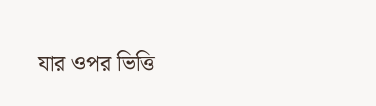যার ওপর ভিত্তি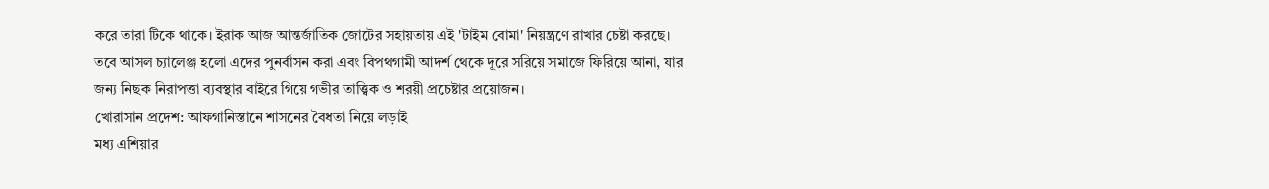করে তারা টিকে থাকে। ইরাক আজ আন্তর্জাতিক জোটের সহায়তায় এই 'টাইম বোমা' নিয়ন্ত্রণে রাখার চেষ্টা করছে। তবে আসল চ্যালেঞ্জ হলো এদের পুনর্বাসন করা এবং বিপথগামী আদর্শ থেকে দূরে সরিয়ে সমাজে ফিরিয়ে আনা, যার জন্য নিছক নিরাপত্তা ব্যবস্থার বাইরে গিয়ে গভীর তাত্ত্বিক ও শরয়ী প্রচেষ্টার প্রয়োজন।
খোরাসান প্রদেশ: আফগানিস্তানে শাসনের বৈধতা নিয়ে লড়াই
মধ্য এশিয়ার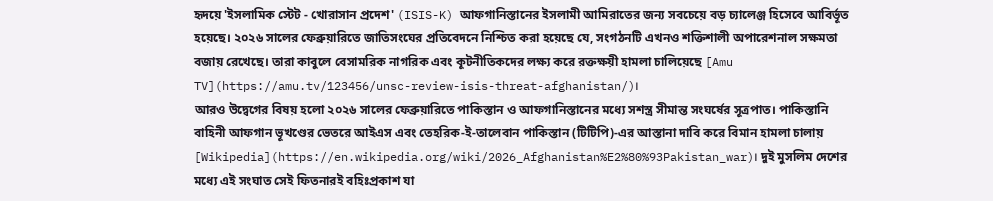হৃদয়ে 'ইসলামিক স্টেট - খোরাসান প্রদেশ' (ISIS-K) আফগানিস্তানের ইসলামী আমিরাতের জন্য সবচেয়ে বড় চ্যালেঞ্জ হিসেবে আবির্ভূত হয়েছে। ২০২৬ সালের ফেব্রুয়ারিতে জাতিসংঘের প্রতিবেদনে নিশ্চিত করা হয়েছে যে, সংগঠনটি এখনও শক্তিশালী অপারেশনাল সক্ষমতা বজায় রেখেছে। তারা কাবুলে বেসামরিক নাগরিক এবং কূটনীতিকদের লক্ষ্য করে রক্তক্ষয়ী হামলা চালিয়েছে [Amu TV](https://amu.tv/123456/unsc-review-isis-threat-afghanistan/)।
আরও উদ্বেগের বিষয় হলো ২০২৬ সালের ফেব্রুয়ারিতে পাকিস্তান ও আফগানিস্তানের মধ্যে সশস্ত্র সীমান্ত সংঘর্ষের সূত্রপাত। পাকিস্তানি বাহিনী আফগান ভূখণ্ডের ভেতরে আইএস এবং তেহরিক-ই-তালেবান পাকিস্তান (টিটিপি)-এর আস্তানা দাবি করে বিমান হামলা চালায় [Wikipedia](https://en.wikipedia.org/wiki/2026_Afghanistan%E2%80%93Pakistan_war)। দুই মুসলিম দেশের মধ্যে এই সংঘাত সেই ফিতনারই বহিঃপ্রকাশ যা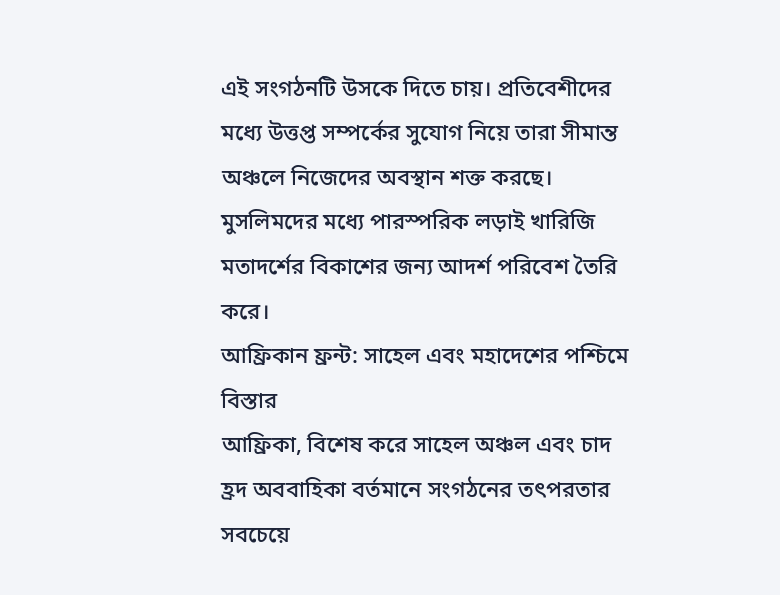এই সংগঠনটি উসকে দিতে চায়। প্রতিবেশীদের মধ্যে উত্তপ্ত সম্পর্কের সুযোগ নিয়ে তারা সীমান্ত অঞ্চলে নিজেদের অবস্থান শক্ত করছে। মুসলিমদের মধ্যে পারস্পরিক লড়াই খারিজি মতাদর্শের বিকাশের জন্য আদর্শ পরিবেশ তৈরি করে।
আফ্রিকান ফ্রন্ট: সাহেল এবং মহাদেশের পশ্চিমে বিস্তার
আফ্রিকা, বিশেষ করে সাহেল অঞ্চল এবং চাদ হ্রদ অববাহিকা বর্তমানে সংগঠনের তৎপরতার সবচেয়ে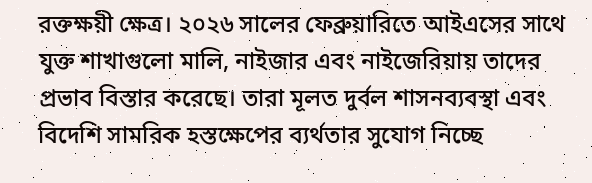রক্তক্ষয়ী ক্ষেত্র। ২০২৬ সালের ফেব্রুয়ারিতে আইএসের সাথে যুক্ত শাখাগুলো মালি, নাইজার এবং নাইজেরিয়ায় তাদের প্রভাব বিস্তার করেছে। তারা মূলত দুর্বল শাসনব্যবস্থা এবং বিদেশি সামরিক হস্তক্ষেপের ব্যর্থতার সুযোগ নিচ্ছে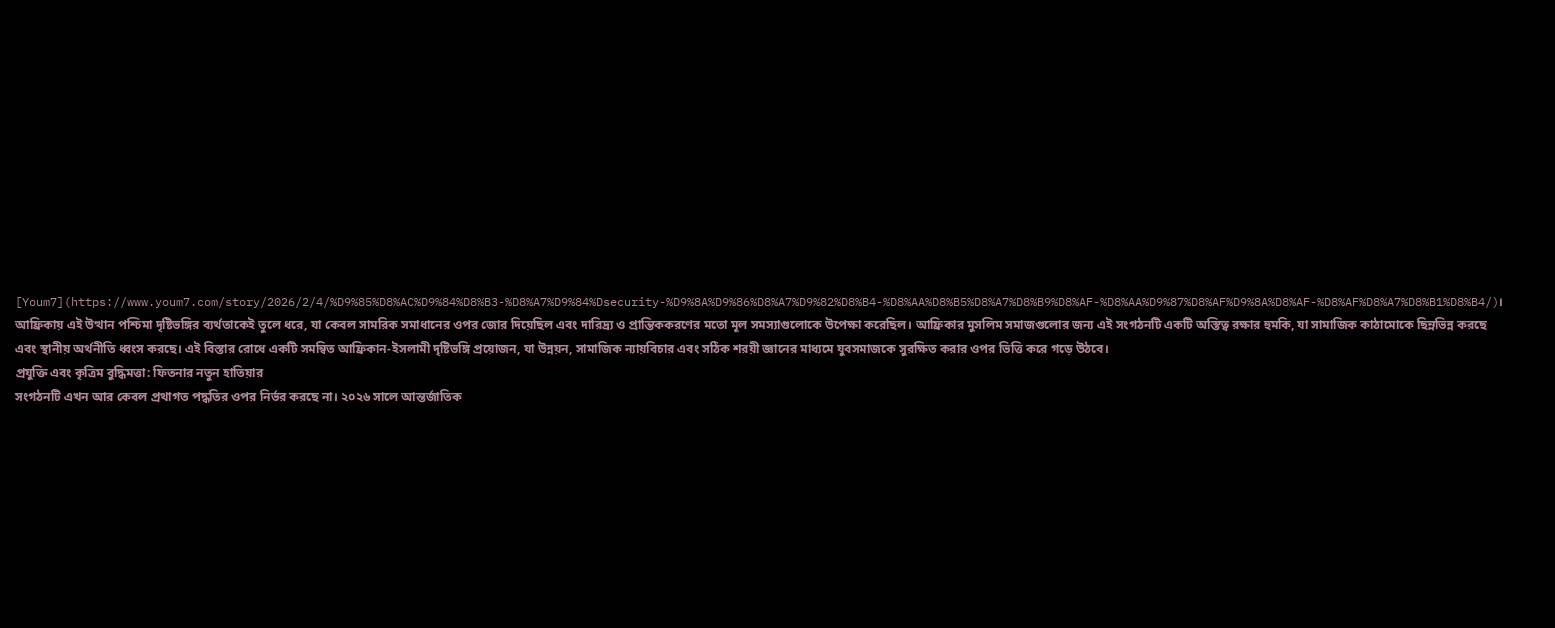[Youm7](https://www.youm7.com/story/2026/2/4/%D9%85%D8%AC%D9%84%D8%B3-%D8%A7%D9%84%Dsecurity-%D9%8A%D9%86%D8%A7%D9%82%D8%B4-%D8%AA%D8%B5%D8%A7%D8%B9%D8%AF-%D8%AA%D9%87%D8%AF%D9%8A%D8%AF-%D8%AF%D8%A7%D8%B1%D8%B4/)।
আফ্রিকায় এই উত্থান পশ্চিমা দৃষ্টিভঙ্গির ব্যর্থতাকেই তুলে ধরে, যা কেবল সামরিক সমাধানের ওপর জোর দিয়েছিল এবং দারিদ্র্য ও প্রান্তিককরণের মতো মূল সমস্যাগুলোকে উপেক্ষা করেছিল। আফ্রিকার মুসলিম সমাজগুলোর জন্য এই সংগঠনটি একটি অস্তিত্ব রক্ষার হুমকি, যা সামাজিক কাঠামোকে ছিন্নভিন্ন করছে এবং স্থানীয় অর্থনীতি ধ্বংস করছে। এই বিস্তার রোধে একটি সমন্বিত আফ্রিকান-ইসলামী দৃষ্টিভঙ্গি প্রয়োজন, যা উন্নয়ন, সামাজিক ন্যায়বিচার এবং সঠিক শরয়ী জ্ঞানের মাধ্যমে যুবসমাজকে সুরক্ষিত করার ওপর ভিত্তি করে গড়ে উঠবে।
প্রযুক্তি এবং কৃত্রিম বুদ্ধিমত্তা: ফিতনার নতুন হাতিয়ার
সংগঠনটি এখন আর কেবল প্রথাগত পদ্ধতির ওপর নির্ভর করছে না। ২০২৬ সালে আন্তর্জাতিক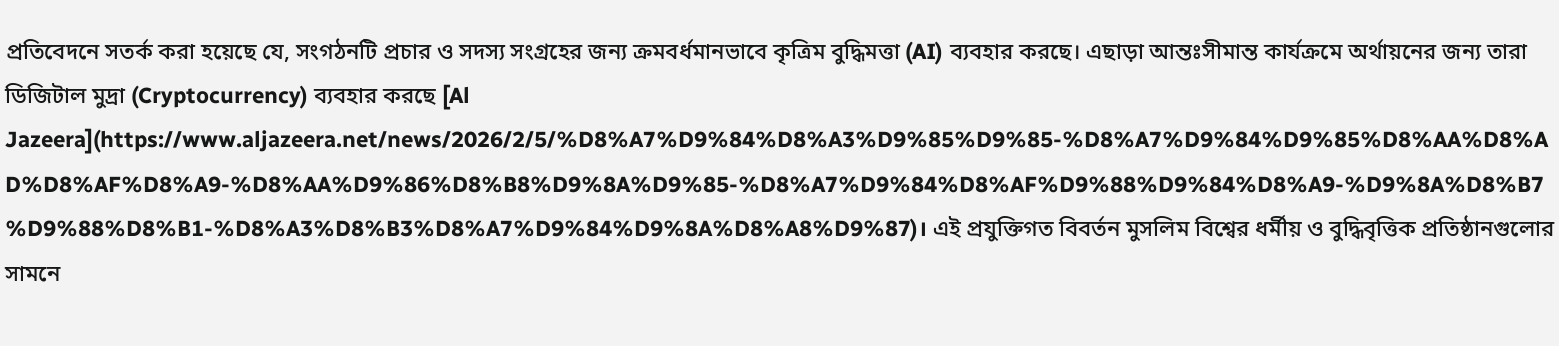প্রতিবেদনে সতর্ক করা হয়েছে যে, সংগঠনটি প্রচার ও সদস্য সংগ্রহের জন্য ক্রমবর্ধমানভাবে কৃত্রিম বুদ্ধিমত্তা (AI) ব্যবহার করছে। এছাড়া আন্তঃসীমান্ত কার্যক্রমে অর্থায়নের জন্য তারা ডিজিটাল মুদ্রা (Cryptocurrency) ব্যবহার করছে [Al Jazeera](https://www.aljazeera.net/news/2026/2/5/%D8%A7%D9%84%D8%A3%D9%85%D9%85-%D8%A7%D9%84%D9%85%D8%AA%D8%AD%D8%AF%D8%A9-%D8%AA%D9%86%D8%B8%D9%8A%D9%85-%D8%A7%D9%84%D8%AF%D9%88%D9%84%D8%A9-%D9%8A%D8%B7%D9%88%D8%B1-%D8%A3%D8%B3%D8%A7%D9%84%D9%8A%D8%A8%D9%87)। এই প্রযুক্তিগত বিবর্তন মুসলিম বিশ্বের ধর্মীয় ও বুদ্ধিবৃত্তিক প্রতিষ্ঠানগুলোর সামনে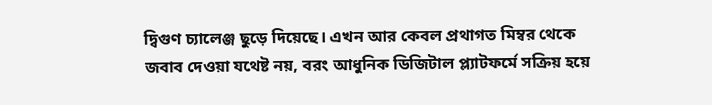দ্বিগুণ চ্যালেঞ্জ ছুড়ে দিয়েছে। এখন আর কেবল প্রথাগত মিম্বর থেকে জবাব দেওয়া যথেষ্ট নয়, বরং আধুনিক ডিজিটাল প্ল্যাটফর্মে সক্রিয় হয়ে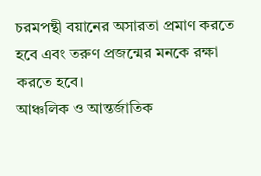চরমপন্থী বয়ানের অসারতা প্রমাণ করতে হবে এবং তরুণ প্রজন্মের মনকে রক্ষা করতে হবে।
আঞ্চলিক ও আন্তর্জাতিক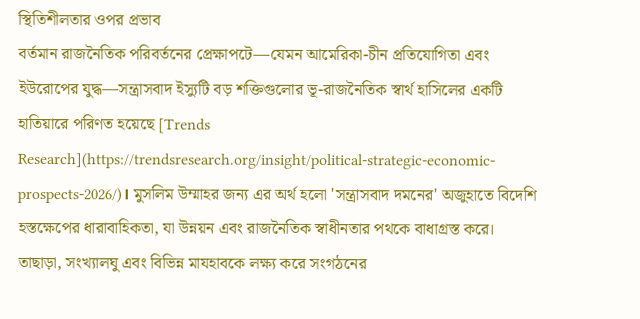স্থিতিশীলতার ওপর প্রভাব
বর্তমান রাজনৈতিক পরিবর্তনের প্রেক্ষাপটে—যেমন আমেরিকা-চীন প্রতিযোগিতা এবং ইউরোপের যুদ্ধ—সন্ত্রাসবাদ ইস্যুটি বড় শক্তিগুলোর ভূ-রাজনৈতিক স্বার্থ হাসিলের একটি হাতিয়ারে পরিণত হয়েছে [Trends Research](https://trendsresearch.org/insight/political-strategic-economic-prospects-2026/)। মুসলিম উম্মাহর জন্য এর অর্থ হলো 'সন্ত্রাসবাদ দমনের' অজুহাতে বিদেশি হস্তক্ষেপের ধারাবাহিকতা, যা উন্নয়ন এবং রাজনৈতিক স্বাধীনতার পথকে বাধাগ্রস্ত করে।
তাছাড়া, সংখ্যালঘু এবং বিভিন্ন মাযহাবকে লক্ষ্য করে সংগঠনের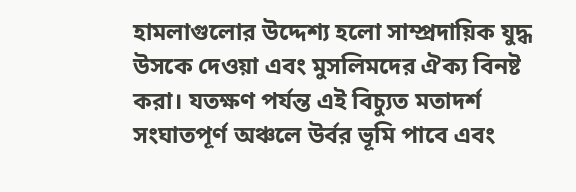হামলাগুলোর উদ্দেশ্য হলো সাম্প্রদায়িক যুদ্ধ উসকে দেওয়া এবং মুসলিমদের ঐক্য বিনষ্ট করা। যতক্ষণ পর্যন্ত এই বিচ্যুত মতাদর্শ সংঘাতপূর্ণ অঞ্চলে উর্বর ভূমি পাবে এবং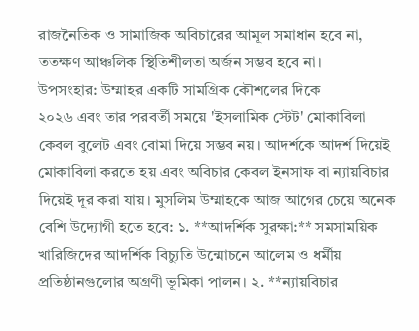রাজনৈতিক ও সামাজিক অবিচারের আমূল সমাধান হবে না, ততক্ষণ আঞ্চলিক স্থিতিশীলতা অর্জন সম্ভব হবে না।
উপসংহার: উম্মাহর একটি সামগ্রিক কৌশলের দিকে
২০২৬ এবং তার পরবর্তী সময়ে 'ইসলামিক স্টেট' মোকাবিলা কেবল বুলেট এবং বোমা দিয়ে সম্ভব নয়। আদর্শকে আদর্শ দিয়েই মোকাবিলা করতে হয় এবং অবিচার কেবল ইনসাফ বা ন্যায়বিচার দিয়েই দূর করা যায়। মুসলিম উম্মাহকে আজ আগের চেয়ে অনেক বেশি উদ্যোগী হতে হবে: ১. **আদর্শিক সুরক্ষা:** সমসাময়িক খারিজিদের আদর্শিক বিচ্যুতি উন্মোচনে আলেম ও ধর্মীয় প্রতিষ্ঠানগুলোর অগ্রণী ভূমিকা পালন। ২. **ন্যায়বিচার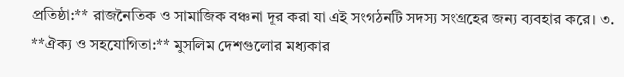প্রতিষ্ঠা:** রাজনৈতিক ও সামাজিক বঞ্চনা দূর করা যা এই সংগঠনটি সদস্য সংগ্রহের জন্য ব্যবহার করে। ৩. **ঐক্য ও সহযোগিতা:** মুসলিম দেশগুলোর মধ্যকার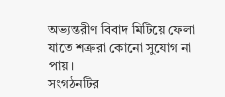অভ্যন্তরীণ বিবাদ মিটিয়ে ফেলা যাতে শত্রুরা কোনো সুযোগ না পায়।
সংগঠনটির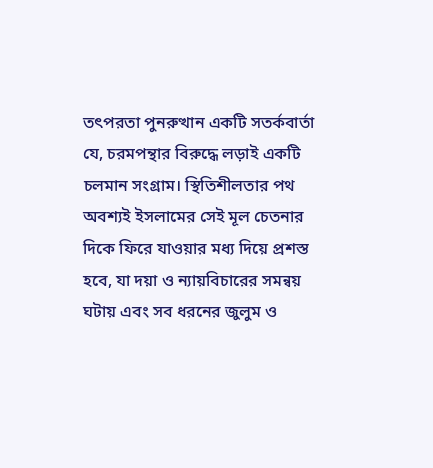তৎপরতা পুনরুত্থান একটি সতর্কবার্তা যে, চরমপন্থার বিরুদ্ধে লড়াই একটি চলমান সংগ্রাম। স্থিতিশীলতার পথ অবশ্যই ইসলামের সেই মূল চেতনার দিকে ফিরে যাওয়ার মধ্য দিয়ে প্রশস্ত হবে, যা দয়া ও ন্যায়বিচারের সমন্বয় ঘটায় এবং সব ধরনের জুলুম ও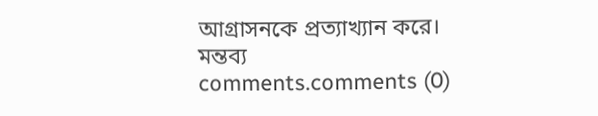আগ্রাসনকে প্রত্যাখ্যান করে।
মন্তব্য
comments.comments (0)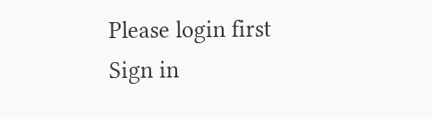Please login first
Sign in